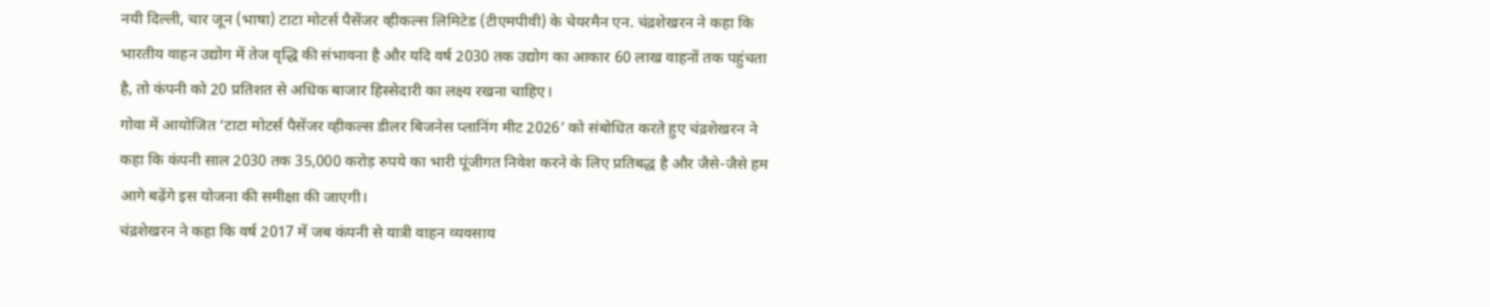नयी दिल्ली, चार जून (भाषा) टाटा मोटर्स पैसेंजर व्हीकल्स लिमिटेड (टीएमपीवी) के चेयरमैन एन. चंद्रशेखरन ने कहा कि भारतीय वाहन उद्योग में तेज वृद्धि की संभावना है और यदि वर्ष 2030 तक उद्योग का आकार 60 लाख वाहनों तक पहुंचता है, तो कंपनी को 20 प्रतिशत से अधिक बाजार हिस्सेदारी का लक्ष्य रखना चाहिए।
गोवा में आयोजित ‘टाटा मोटर्स पैसेंजर व्हीकल्स डीलर बिजनेस प्लानिंग मीट 2026’ को संबोधित करते हुए चंद्रशेखरन ने कहा कि कंपनी साल 2030 तक 35,000 करोड़ रुपये का भारी पूंजीगत निवेश करने के लिए प्रतिबद्ध है और जैसे-जैसे हम आगे बढ़ेंगे इस योजना की समीक्षा की जाएगी।
चंद्रशेखरन ने कहा कि वर्ष 2017 में जब कंपनी से यात्री वाहन व्यवसाय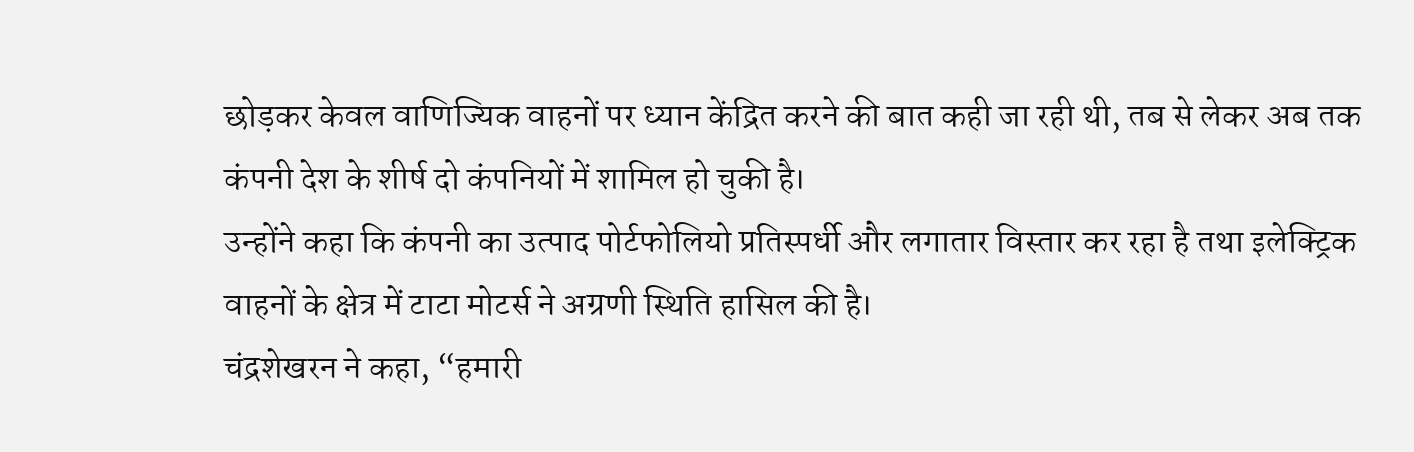छोड़कर केवल वाणिज्यिक वाहनों पर ध्यान केंद्रित करने की बात कही जा रही थी, तब से लेकर अब तक कंपनी देश के शीर्ष दो कंपनियों में शामिल हो चुकी है।
उन्होंने कहा कि कंपनी का उत्पाद पोर्टफोलियो प्रतिस्पर्धी और लगातार विस्तार कर रहा है तथा इलेक्ट्रिक वाहनों के क्षेत्र में टाटा मोटर्स ने अग्रणी स्थिति हासिल की है।
चंद्रशेखरन ने कहा, “हमारी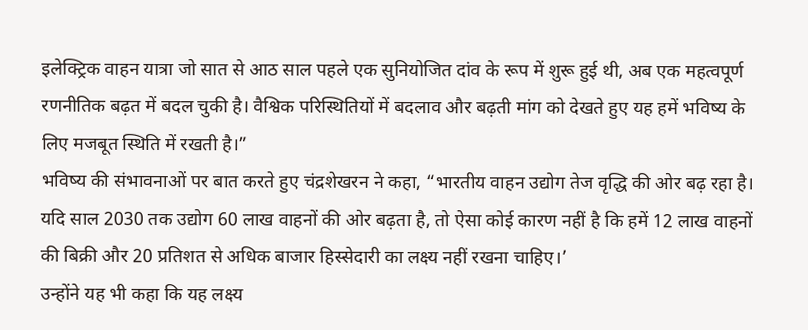इलेक्ट्रिक वाहन यात्रा जो सात से आठ साल पहले एक सुनियोजित दांव के रूप में शुरू हुई थी, अब एक महत्वपूर्ण रणनीतिक बढ़त में बदल चुकी है। वैश्विक परिस्थितियों में बदलाव और बढ़ती मांग को देखते हुए यह हमें भविष्य के लिए मजबूत स्थिति में रखती है।”
भविष्य की संभावनाओं पर बात करते हुए चंद्रशेखरन ने कहा, “भारतीय वाहन उद्योग तेज वृद्धि की ओर बढ़ रहा है। यदि साल 2030 तक उद्योग 60 लाख वाहनों की ओर बढ़ता है, तो ऐसा कोई कारण नहीं है कि हमें 12 लाख वाहनों की बिक्री और 20 प्रतिशत से अधिक बाजार हिस्सेदारी का लक्ष्य नहीं रखना चाहिए।’
उन्होंने यह भी कहा कि यह लक्ष्य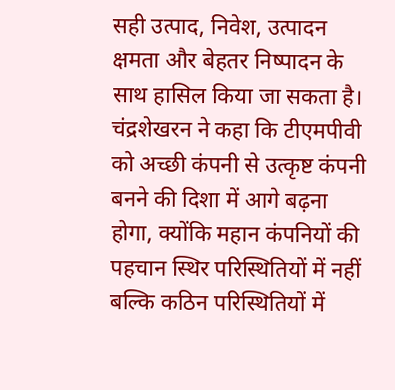सही उत्पाद, निवेश, उत्पादन क्षमता और बेहतर निष्पादन के साथ हासिल किया जा सकता है।
चंद्रशेखरन ने कहा कि टीएमपीवी को अच्छी कंपनी से उत्कृष्ट कंपनी बनने की दिशा में आगे बढ़ना होगा, क्योंकि महान कंपनियों की पहचान स्थिर परिस्थितियों में नहीं बल्कि कठिन परिस्थितियों में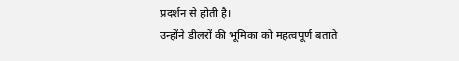प्रदर्शन से होती है।
उन्होंने डीलरों की भूमिका को महत्वपूर्ण बताते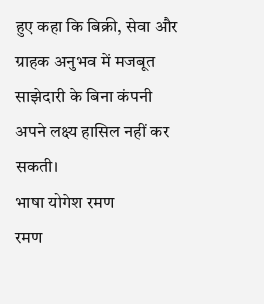हुए कहा कि बिक्री, सेवा और ग्राहक अनुभव में मजबूत साझेदारी के बिना कंपनी अपने लक्ष्य हासिल नहीं कर सकती।
भाषा योगेश रमण
रमण